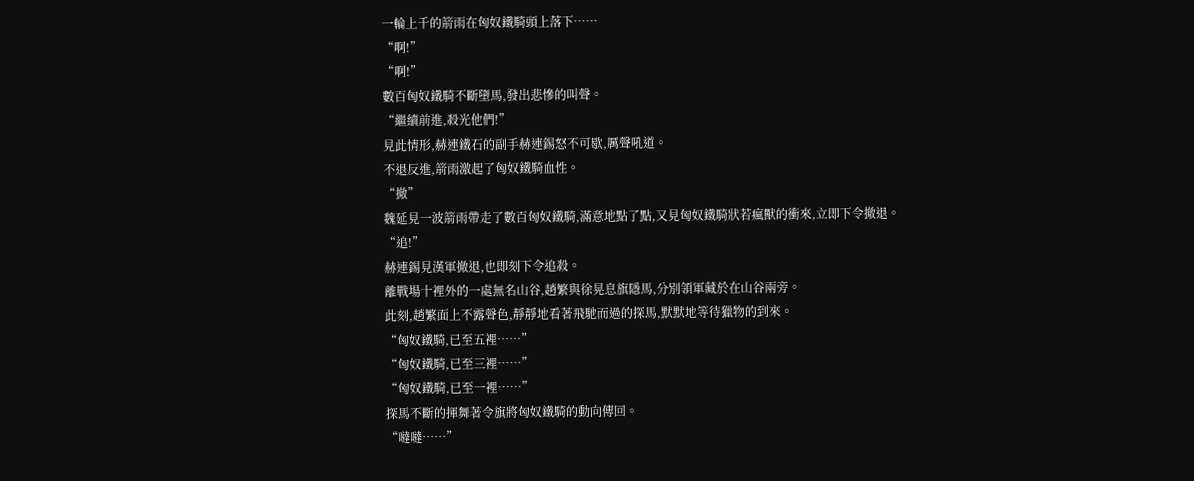一輪上千的箭雨在匈奴鐵騎頭上落下……
“啊!”
“啊!”
數百匈奴鐵騎不斷墮馬,發出悲慘的叫聲。
“繼續前進,殺光他們!”
見此情形,赫連鐵石的副手赫連錫怒不可歇,厲聲吼道。
不退反進,箭雨激起了匈奴鐵騎血性。
“撤”
魏延見一波箭雨帶走了數百匈奴鐵騎,滿意地點了點,又見匈奴鐵騎狀若瘋獸的衝來,立即下令撤退。
“追!”
赫連錫見漢軍撤退,也即刻下令追殺。
離戰場十裡外的一處無名山谷,趙繁與徐晃息旗隱馬,分別領軍藏於在山谷兩旁。
此刻,趙繁面上不露聲色,靜靜地看著飛馳而過的探馬,默默地等待獵物的到來。
“匈奴鐵騎,已至五裡……”
“匈奴鐵騎,已至三裡……”
“匈奴鐵騎,已至一裡……”
探馬不斷的揮舞著令旗將匈奴鐵騎的動向傳回。
“噠噠……”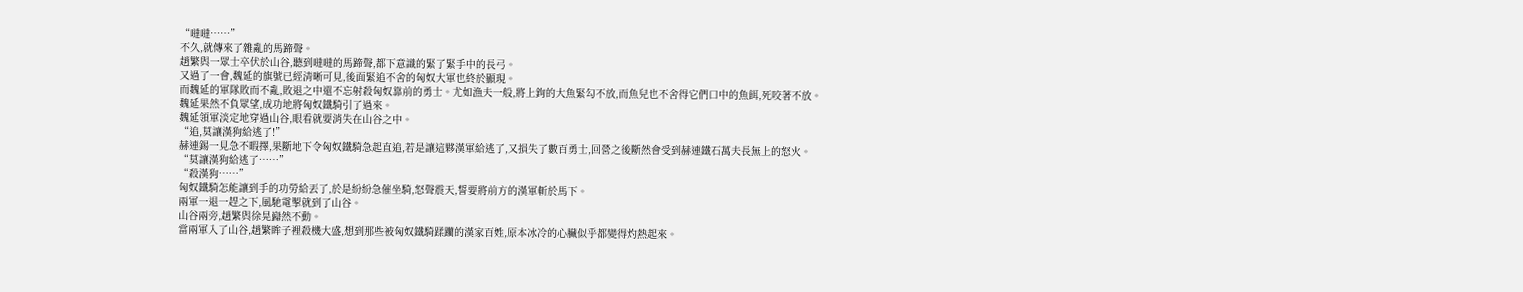“噠噠……”
不久,就傳來了雜亂的馬蹄聲。
趙繁與一眾士卒伏於山谷,聽到噠噠的馬蹄聲,都下意識的緊了緊手中的長弓。
又過了一會,魏延的旗號已經清晰可見,後面緊追不舍的匈奴大軍也終於顯現。
而魏延的軍隊敗而不亂,敗退之中還不忘射殺匈奴靠前的勇士。尤如漁夫一般,將上鉤的大魚緊勾不放,而魚兒也不舍得它們口中的魚餌,死咬著不放。
魏延果然不負眾望,成功地將匈奴鐵騎引了過來。
魏延領軍淡定地穿過山谷,眼看就要消失在山谷之中。
“追,莫讓漢狗給逃了!”
赫連錫一見急不暇擇,果斷地下令匈奴鐵騎急起直追,若是讓這夥漢軍給逃了,又損失了數百勇士,回營之後斷然會受到赫連鐵石萬夫長無上的怒火。
“莫讓漢狗給逃了……”
“殺漢狗……”
匈奴鐵騎怎能讓到手的功勞給丟了,於是紛紛急催坐騎,怒聲震天,誓要將前方的漢軍斬於馬下。
兩軍一退一趕之下,風馳電掣就到了山谷。
山谷兩旁,趙繁與徐晃巋然不動。
當兩軍入了山谷,趙繁眸子裡殺機大盛,想到那些被匈奴鐵騎蹂躪的漢家百姓,原本冰冷的心臟似乎都變得灼熱起來。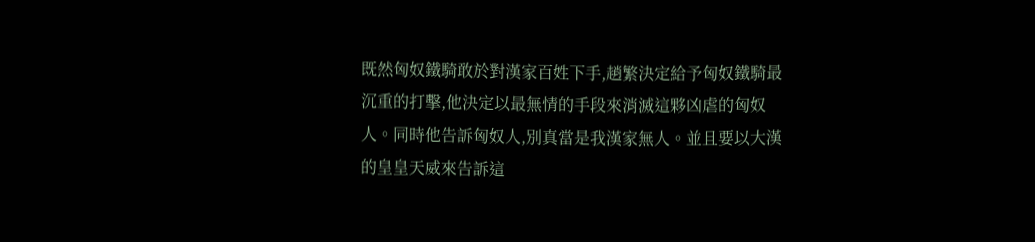既然匈奴鐵騎敢於對漢家百姓下手,趙繁決定給予匈奴鐵騎最沉重的打擊,他決定以最無情的手段來消滅這夥凶虐的匈奴人。同時他告訴匈奴人,別真當是我漢家無人。並且要以大漢的皇皇天威來告訴這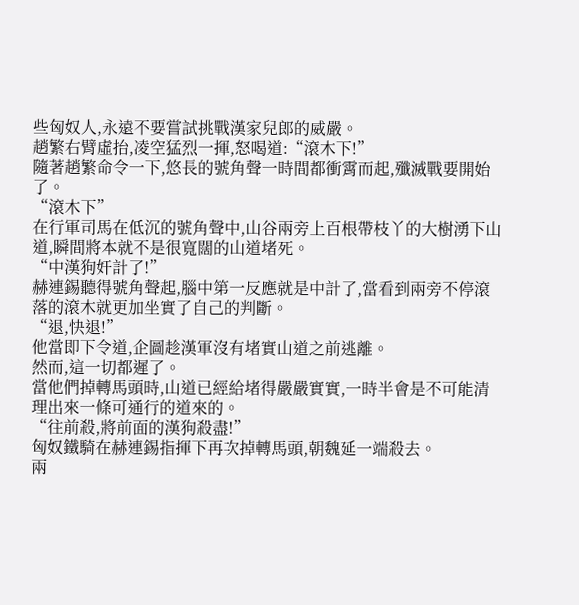些匈奴人,永遠不要嘗試挑戰漢家兒郎的威嚴。
趙繁右臂虛抬,凌空猛烈一揮,怒喝道:“滾木下!”
隨著趙繁命令一下,悠長的號角聲一時間都衝霄而起,殲滅戰要開始了。
“滾木下”
在行軍司馬在低沉的號角聲中,山谷兩旁上百根帶枝丫的大樹湧下山道,瞬間將本就不是很寬闊的山道堵死。
“中漢狗奸計了!”
赫連錫聽得號角聲起,腦中第一反應就是中計了,當看到兩旁不停滾落的滾木就更加坐實了自己的判斷。
“退,快退!”
他當即下令道,企圖趁漢軍沒有堵實山道之前逃離。
然而,這一切都遲了。
當他們掉轉馬頭時,山道已經給堵得嚴嚴實實,一時半會是不可能清理出來一條可通行的道來的。
“往前殺,將前面的漢狗殺盡!”
匈奴鐵騎在赫連錫指揮下再次掉轉馬頭,朝魏延一端殺去。
兩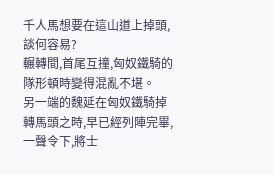千人馬想要在這山道上掉頭,談何容易?
輾轉間,首尾互撞,匈奴鐵騎的隊形頓時變得混亂不堪。
另一端的魏延在匈奴鐵騎掉轉馬頭之時,早已經列陣完畢,一聲令下,將士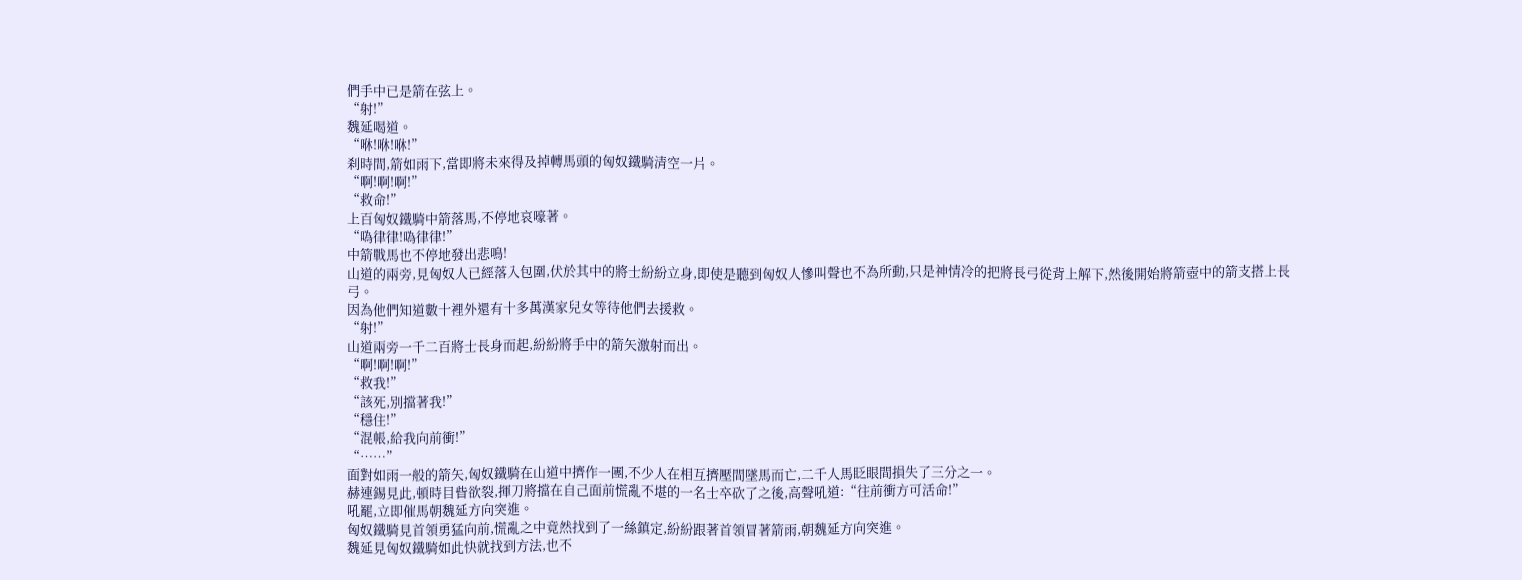們手中已是箭在弦上。
“射!”
魏延喝道。
“咻!咻!咻!”
刹時間,箭如雨下,當即將未來得及掉轉馬頭的匈奴鐵騎清空一片。
“啊!啊!啊!”
“救命!”
上百匈奴鐵騎中箭落馬,不停地哀嚎著。
“噅律律!噅律律!”
中箭戰馬也不停地發出悲鳴!
山道的兩旁,見匈奴人已經落入包圍,伏於其中的將士紛紛立身,即使是聽到匈奴人慘叫聲也不為所動,只是神情冷的把將長弓從背上解下,然後開始將箭壺中的箭支搭上長弓。
因為他們知道數十裡外還有十多萬漢家兒女等待他們去援救。
“射!”
山道兩旁一千二百將士長身而起,紛紛將手中的箭矢激射而出。
“啊!啊!啊!”
“救我!”
“該死,別擋著我!”
“穩住!”
“混帳,給我向前衝!”
“……”
面對如雨一般的箭矢,匈奴鐵騎在山道中擠作一團,不少人在相互擠壓間墜馬而亡,二千人馬眨眼間損失了三分之一。
赫連錫見此,頓時目眥欲裂,揮刀將擋在自己面前慌亂不堪的一名士卒砍了之後,高聲吼道:“往前衝方可活命!”
吼罷,立即催馬朝魏延方向突進。
匈奴鐵騎見首領勇猛向前,慌亂之中竟然找到了一絲鎮定,紛紛跟著首領冒著箭雨,朝魏延方向突進。
魏延見匈奴鐵騎如此快就找到方法,也不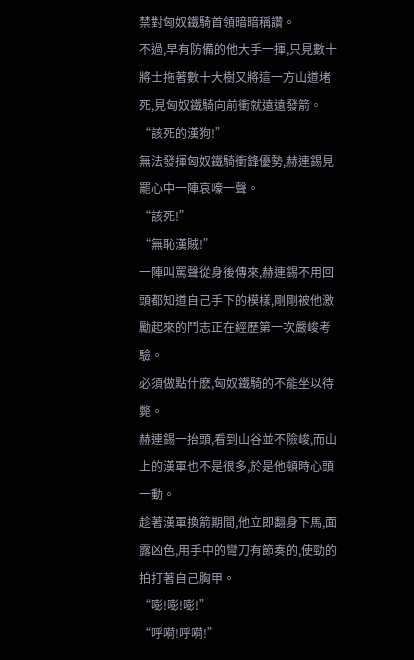禁對匈奴鐵騎首領暗暗稱讚。
不過,早有防備的他大手一揮,只見數十將士拖著數十大樹又將這一方山道堵死,見匈奴鐵騎向前衝就遠遠發箭。
“該死的漢狗!”
無法發揮匈奴鐵騎衝鋒優勢,赫連錫見罷心中一陣哀嚎一聲。
“該死!”
“無恥漢賊!”
一陣叫罵聲從身後傳來,赫連錫不用回頭都知道自己手下的模樣,剛剛被他激勵起來的鬥志正在經歷第一次嚴峻考驗。
必須做點什麽,匈奴鐵騎的不能坐以待斃。
赫連錫一抬頭,看到山谷並不險峻,而山上的漢軍也不是很多,於是他頓時心頭一動。
趁著漢軍換箭期間,他立即翻身下馬,面露凶色,用手中的彎刀有節奏的,使勁的拍打著自己胸甲。
“嘭!嘭!嘭!”
“呼嗬!呼嗬!”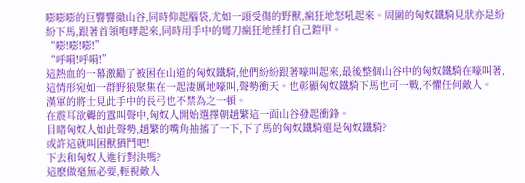嘭嘭嘭的巨響響徹山谷,同時仰起腦袋,尤如一頭受傷的野獸,瘋狂地怒吼起來。周圍的匈奴鐵騎見狀亦是紛紛下馬,跟著首領咆哮起來,同時用手中的彎刀瘋狂地捶打自己鎧甲。
“嘭!嘭!嘭!”
“呼嗬!呼嗬!”
這熱血的一幕激勵了被困在山道的匈奴鐵騎,他們紛紛跟著嚎叫起來,最後整個山谷中的匈奴鐵騎在嚎叫著,這情形宛如一群野狼聚集在一起淒厲地嚎叫,聲勢衝天。也彰顯匈奴鐵騎下馬也可一戰,不懼任何敵人。
漢軍的將士見此手中的長弓也不禁為之一頓。
在震耳欲聾的囂叫聲中,匈奴人開始選擇朝趙繁這一面山谷發起衝鋒。
目睹匈奴人如此聲勢,趙繁的嘴角抽搐了一下,下了馬的匈奴鐵騎還是匈奴鐵騎?
或許這就叫困獸猶鬥吧!
下去和匈奴人進行對決嗎?
這麽做毫無必要,輕視敵人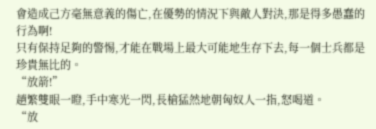會造成己方毫無意義的傷亡,在優勢的情況下與敵人對決,那是得多愚蠢的行為啊!
只有保持足夠的警惕,才能在戰場上最大可能地生存下去,每一個士兵都是珍貴無比的。
“放箭!”
趙繁雙眼一瞪,手中寒光一閃,長槍猛然地朝匈奴人一指,怒喝道。
“放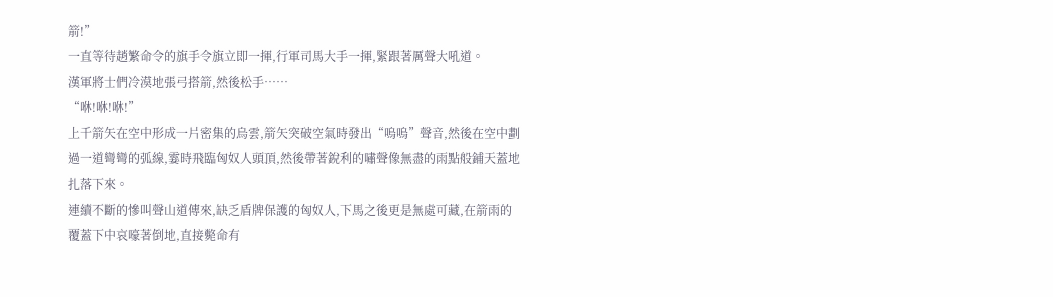箭!”
一直等待趙繁命令的旗手令旗立即一揮,行軍司馬大手一揮,緊跟著厲聲大吼道。
漢軍將士們冷漠地張弓搭箭,然後松手……
“咻!咻!咻!”
上千箭矢在空中形成一片密集的烏雲,箭矢突破空氣時發出“嗚嗚”聲音,然後在空中劃過一道彎彎的弧線,霎時飛臨匈奴人頭頂,然後帶著銳利的嘯聲像無盡的雨點般鋪天蓋地扎落下來。
連續不斷的慘叫聲山道傳來,缺乏盾牌保護的匈奴人,下馬之後更是無處可藏,在箭雨的覆蓋下中哀嚎著倒地,直接斃命有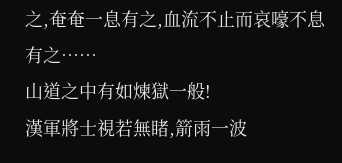之,奄奄一息有之,血流不止而哀嚎不息有之……
山道之中有如煉獄一般!
漢軍將士視若無睹,箭雨一波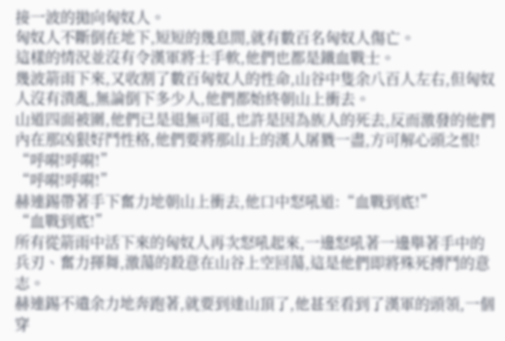接一波的拋向匈奴人。
匈奴人不斷倒在地下,短短的幾息間,就有數百名匈奴人傷亡。
這樣的情況並沒有令漢軍將士手軟,他們也都是鐵血戰士。
幾波箭雨下來,又收割了數百匈奴人的性命,山谷中隻余八百人左右,但匈奴人沒有潰亂,無論倒下多少人,他們都始終朝山上衝去。
山道四面被圍,他們已是退無可退,也許是因為族人的死去,反而激發的他們內在那凶狠好鬥性格,他們要將那山上的漢人屠戮一盡,方可解心頭之恨!
“呼嗬!呼嗬!”
“呼嗬!呼嗬!”
赫連錫帶著手下奮力地朝山上衝去,他口中怒吼道:“血戰到底!”
“血戰到底!”
所有從箭雨中活下來的匈奴人再次怒吼起來,一邊怒吼著一邊舉著手中的兵刃、奮力揮舞,激蕩的殺意在山谷上空回蕩,這是他們即將殊死搏鬥的意志。
赫連錫不遺余力地奔跑著,就要到達山頂了,他甚至看到了漢軍的頭領,一個穿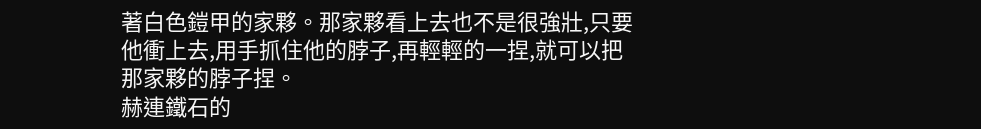著白色鎧甲的家夥。那家夥看上去也不是很強壯,只要他衝上去,用手抓住他的脖子,再輕輕的一捏,就可以把那家夥的脖子捏。
赫連鐵石的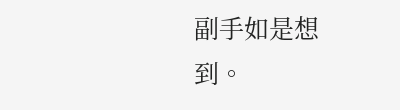副手如是想到。